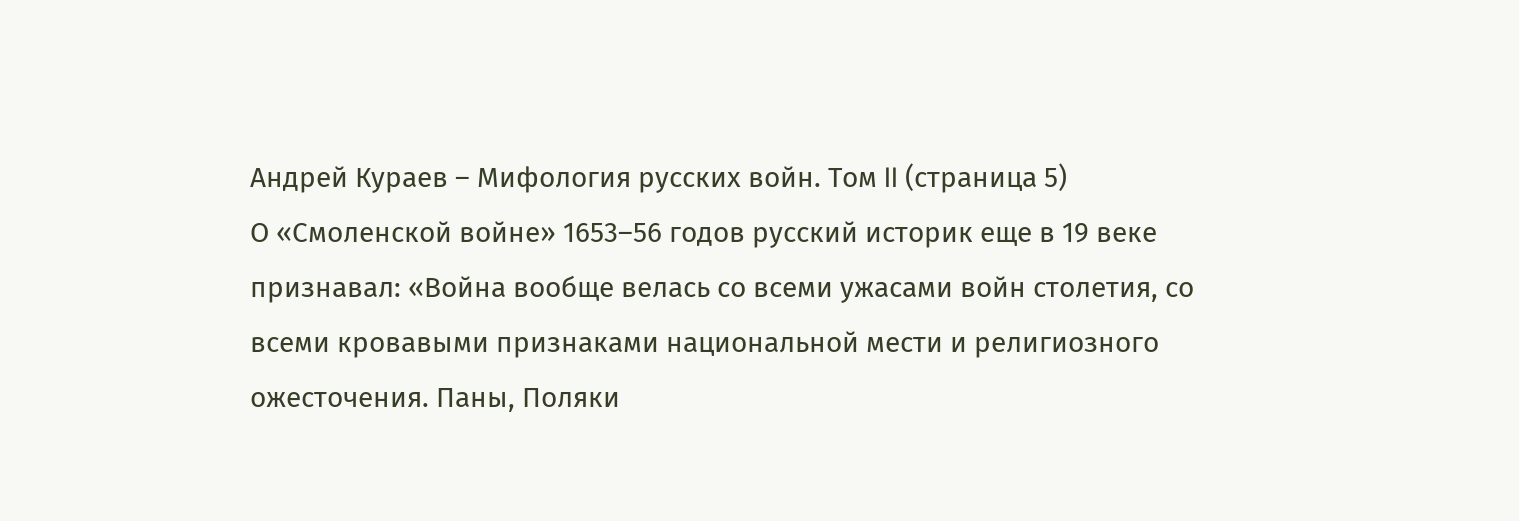Андрей Кураев – Мифология русских войн. Том II (страница 5)
О «Смоленской войне» 1653–56 годов русский историк еще в 19 веке признавал: «Война вообще велась со всеми ужасами войн столетия, со всеми кровавыми признаками национальной мести и религиозного ожесточения. Паны, Поляки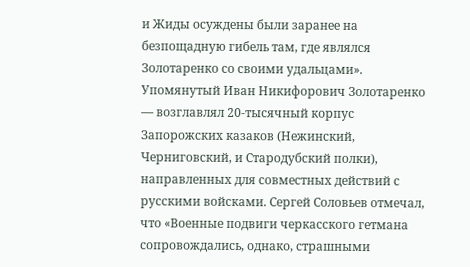и Жиды осуждены были заранее на безпощадную гибель там, где являлся Золотаренко со своими удальцами».
Упомянутый Иван Никифорович Золотаренко — возглавлял 20-тысячный корпус Запорожских казаков (Нежинский, Черниговский, и Стародубский полки), направленных для совместных действий с русскими войсками. Сергей Соловьев отмечал, что «Военные подвиги черкасского гетмана сопровождались, однако, страшными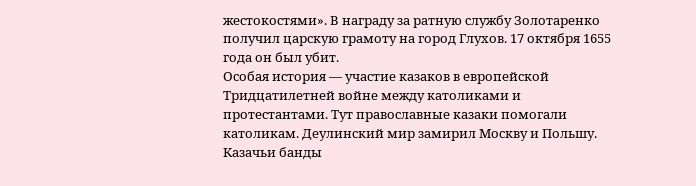жестокостями». В награду за ратную службу Золотаренко получил царскую грамоту на город Глухов. 17 октября 1655 года он был убит.
Особая история — участие казаков в европейской Тридцатилетней войне между католиками и протестантами. Тут православные казаки помогали католикам. Деулинский мир замирил Москву и Польшу. Казачьи банды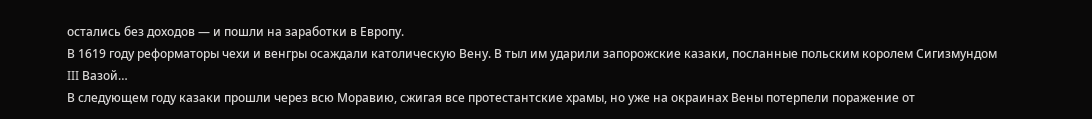остались без доходов — и пошли на заработки в Европу.
В 1619 году реформаторы чехи и венгры осаждали католическую Вену. В тыл им ударили запорожские казаки, посланные польским королем Сигизмундом III Вазой…
В следующем году казаки прошли через всю Моравию, сжигая все протестантские храмы, но уже на окраинах Вены потерпели поражение от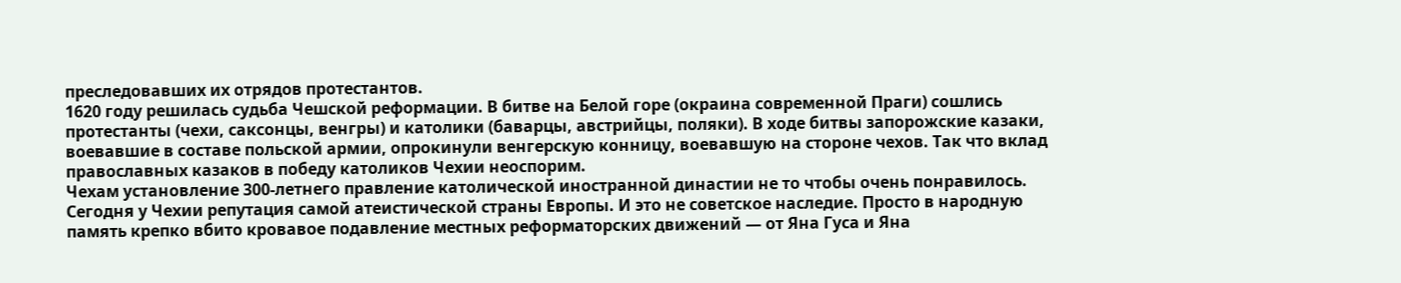преследовавших их отрядов протестантов.
1620 году решилась судьба Чешской реформации. В битве на Белой горе (окраина современной Праги) сошлись протестанты (чехи, саксонцы, венгры) и католики (баварцы, австрийцы, поляки). В ходе битвы запорожские казаки, воевавшие в составе польской армии, опрокинули венгерскую конницу, воевавшую на стороне чехов. Так что вклад православных казаков в победу католиков Чехии неоспорим.
Чехам установление 300-летнего правление католической иностранной династии не то чтобы очень понравилось. Сегодня у Чехии репутация самой атеистической страны Европы. И это не советское наследие. Просто в народную память крепко вбито кровавое подавление местных реформаторских движений — от Яна Гуса и Яна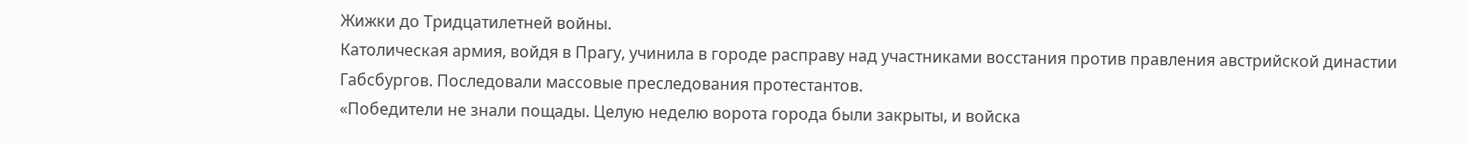Жижки до Тридцатилетней войны.
Католическая армия, войдя в Прагу, учинила в городе расправу над участниками восстания против правления австрийской династии Габсбургов. Последовали массовые преследования протестантов.
«Победители не знали пощады. Целую неделю ворота города были закрыты, и войска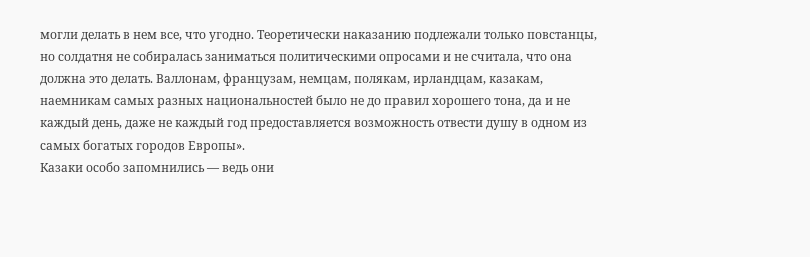могли делать в нем все, что угодно. Теоретически наказанию подлежали только повстанцы, но солдатня не собиралась заниматься политическими опросами и не считала, что она должна это делать. Валлонам, французам, немцам, полякам, ирландцам, казакам, наемникам самых разных национальностей было не до правил хорошего тона, да и не каждый день, даже не каждый год предоставляется возможность отвести душу в одном из самых богатых городов Европы».
Казаки особо запомнились — ведь они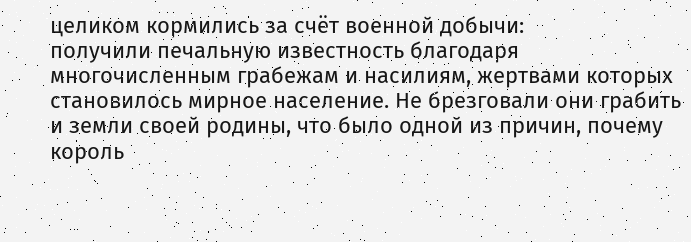целиком кормились за счёт военной добычи:
получили печальную известность благодаря многочисленным грабежам и насилиям, жертвами которых становилось мирное население. Не брезговали они грабить и земли своей родины, что было одной из причин, почему король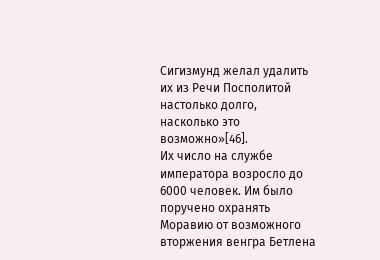Сигизмунд желал удалить их из Речи Посполитой настолько долго, насколько это возможно»[46].
Их число на службе императора возросло до 6000 человек. Им было поручено охранять Моравию от возможного вторжения венгра Бетлена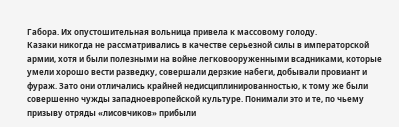Габора. Их опустошительная вольница привела к массовому голоду.
Казаки никогда не рассматривались в качестве серьезной силы в императорской армии, хотя и были полезными на войне легковооруженными всадниками, которые умели хорошо вести разведку, совершали дерзкие набеги, добывали провиант и фураж. Зато они отличались крайней недисциплинированностью, к тому же были совершенно чужды западноевропейской культуре. Понимали это и те, по чьему призыву отряды «лисовчиков» прибыли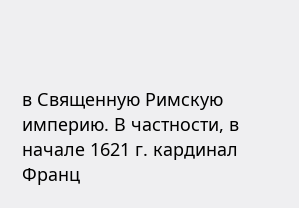в Священную Римскую империю. В частности, в начале 1621 г. кардинал Франц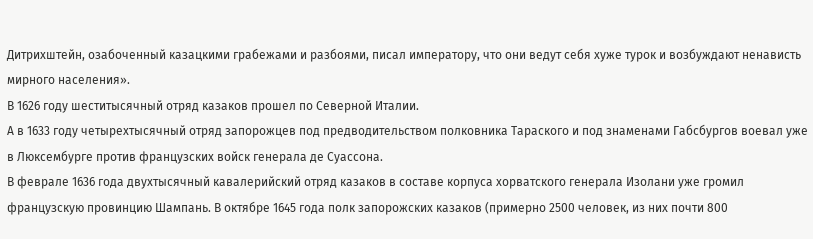Дитрихштейн, озабоченный казацкими грабежами и разбоями, писал императору, что они ведут себя хуже турок и возбуждают ненависть мирного населения».
В 1626 году шеститысячный отряд казаков прошел по Северной Италии.
А в 1633 году четырехтысячный отряд запорожцев под предводительством полковника Тараского и под знаменами Габсбургов воевал уже в Люксембурге против французских войск генерала де Суассона.
В феврале 1636 года двухтысячный кавалерийский отряд казаков в составе корпуса хорватского генерала Изолани уже громил французскую провинцию Шампань. В октябре 1645 года полк запорожских казаков (примерно 2500 человек, из них почти 800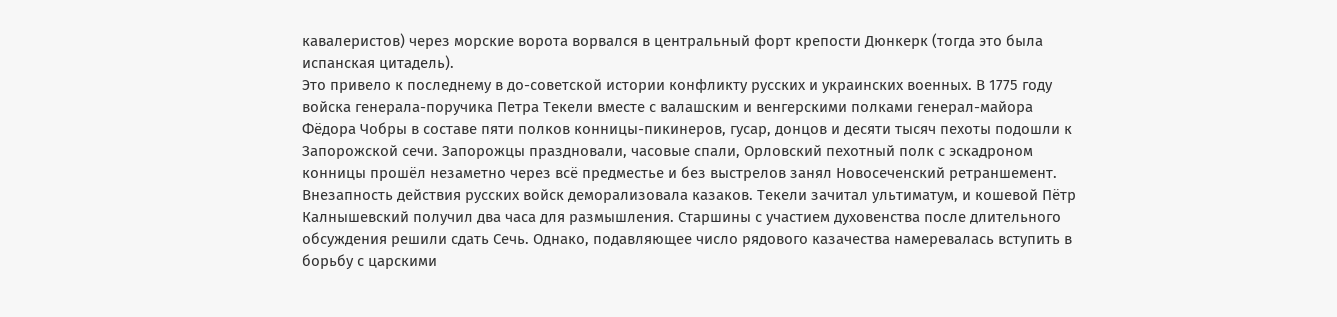кавалеристов) через морские ворота ворвался в центральный форт крепости Дюнкерк (тогда это была испанская цитадель).
Это привело к последнему в до-советской истории конфликту русских и украинских военных. В 1775 году войска генерала-поручика Петра Текели вместе с валашским и венгерскими полками генерал-майора Фёдора Чобры в составе пяти полков конницы-пикинеров, гусар, донцов и десяти тысяч пехоты подошли к Запорожской сечи. Запорожцы праздновали, часовые спали, Орловский пехотный полк с эскадроном конницы прошёл незаметно через всё предместье и без выстрелов занял Новосеченский ретраншемент. Внезапность действия русских войск деморализовала казаков. Текели зачитал ультиматум, и кошевой Пётр Калнышевский получил два часа для размышления. Старшины с участием духовенства после длительного обсуждения решили сдать Сечь. Однако, подавляющее число рядового казачества намеревалась вступить в борьбу с царскими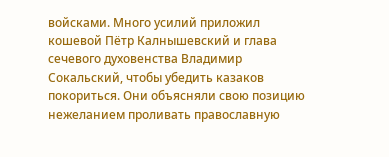войсками. Много усилий приложил кошевой Пётр Калнышевский и глава сечевого духовенства Владимир Сокальский, чтобы убедить казаков покориться. Они объясняли свою позицию нежеланием проливать православную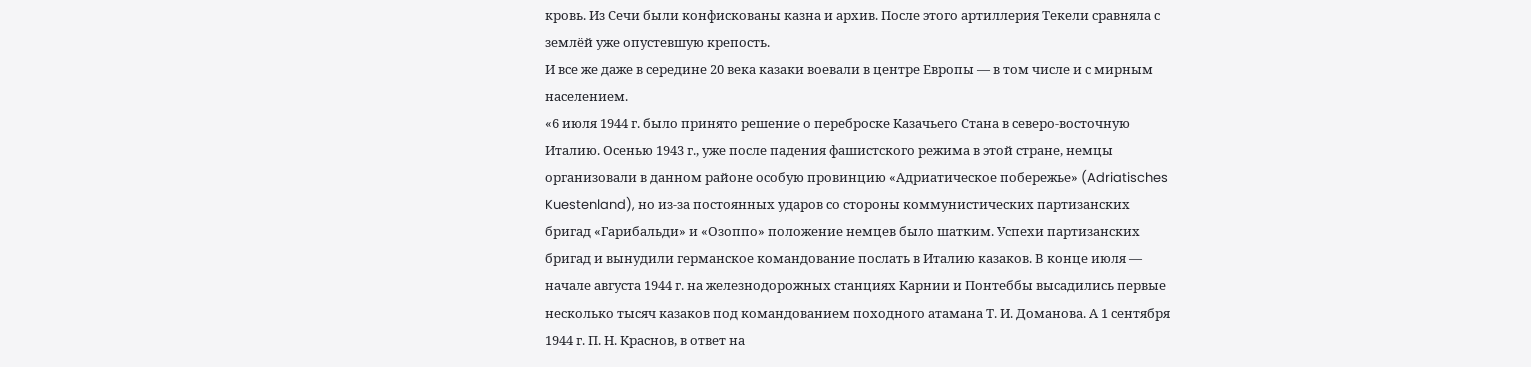кровь. Из Сечи были конфискованы казна и архив. После этого артиллерия Текели сравняла с землёй уже опустевшую крепость.
И все же даже в середине 20 века казаки воевали в центре Европы — в том числе и с мирным населением.
«6 июля 1944 г. было принято решение о переброске Казачьего Стана в северо-восточную Италию. Осенью 1943 г., уже после падения фашистского режима в этой стране, немцы организовали в данном районе особую провинцию «Адриатическое побережье» (Adriatisches Kuestenland), но из-за постоянных ударов со стороны коммунистических партизанских бригад «Гарибальди» и «Озоппо» положение немцев было шатким. Успехи партизанских бригад и вынудили германское командование послать в Италию казаков. В конце июля — начале августа 1944 г. на железнодорожных станциях Карнии и Понтеббы высадились первые несколько тысяч казаков под командованием походного атамана Т. И. Доманова. А 1 сентября 1944 г. П. Н. Краснов, в ответ на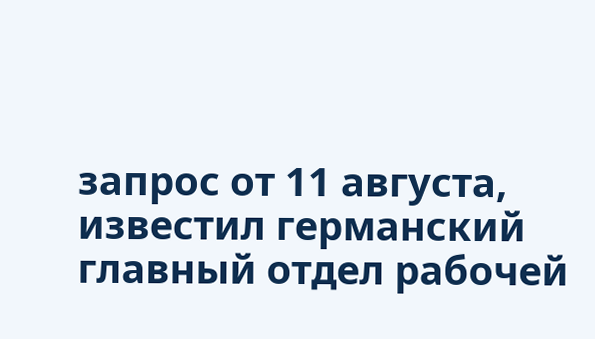запрос от 11 августа, известил германский главный отдел рабочей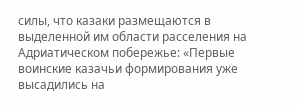силы, что казаки размещаются в выделенной им области расселения на Адриатическом побережье: «Первые воинские казачьи формирования уже высадились на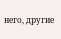него, другие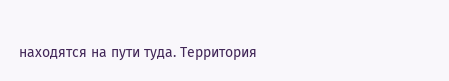находятся на пути туда. Территория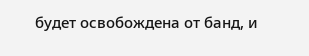будет освобождена от банд, и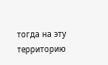тогда на эту территорию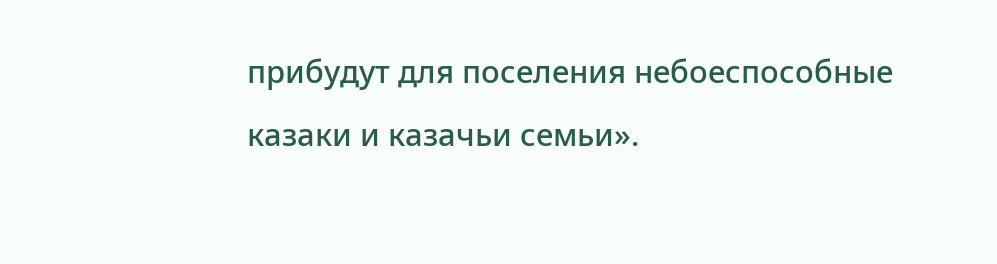прибудут для поселения небоеспособные казаки и казачьи семьи».